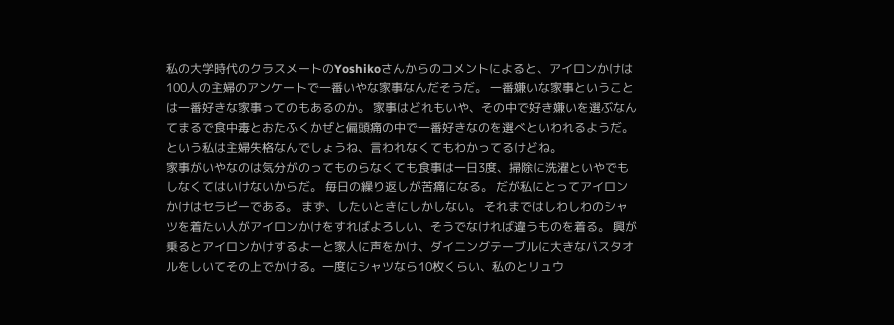私の大学時代のクラスメートのYoshikoさんからのコメントによると、アイロンかけは100人の主婦のアンケートで一番いやな家事なんだそうだ。 一番嫌いな家事ということは一番好きな家事ってのもあるのか。 家事はどれもいや、その中で好き嫌いを選ぶなんてまるで食中毒とおたふくかぜと偏頭痛の中で一番好きなのを選べといわれるようだ。 という私は主婦失格なんでしょうね、言われなくてもわかってるけどね。
家事がいやなのは気分がのってものらなくても食事は一日3度、掃除に洗濯といやでもしなくてはいけないからだ。 毎日の繰り返しが苦痛になる。 だが私にとってアイロンかけはセラピーである。 まず、したいときにしかしない。 それまではしわしわのシャツを着たい人がアイロンかけをすればよろしい、そうでなければ違うものを着る。 興が乗るとアイロンかけするよーと家人に声をかけ、ダイニングテーブルに大きなバスタオルをしいてその上でかける。一度にシャツなら10枚くらい、私のとリュウ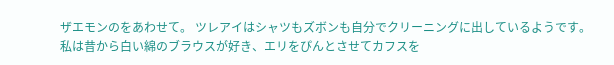ザエモンのをあわせて。 ツレアイはシャツもズボンも自分でクリーニングに出しているようです。
私は昔から白い綿のブラウスが好き、エリをぴんとさせてカフスを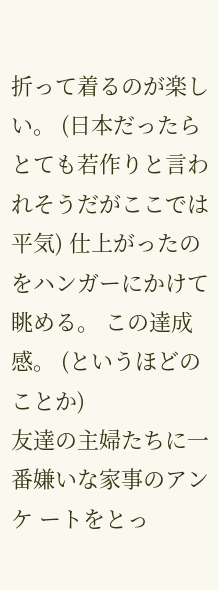折って着るのが楽しい。 (日本だったらとても若作りと言われそうだがここでは平気) 仕上がったのをハンガーにかけて眺める。 この達成感。 (というほどのことか)
友達の主婦たちに一番嫌いな家事のアンケ ートをとっ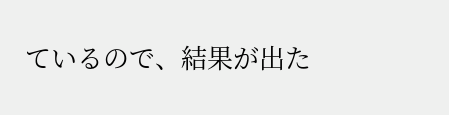ているので、結果が出た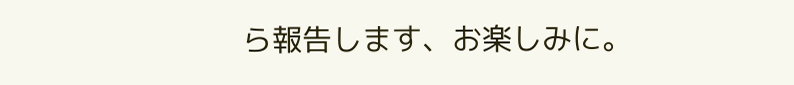ら報告します、お楽しみに。